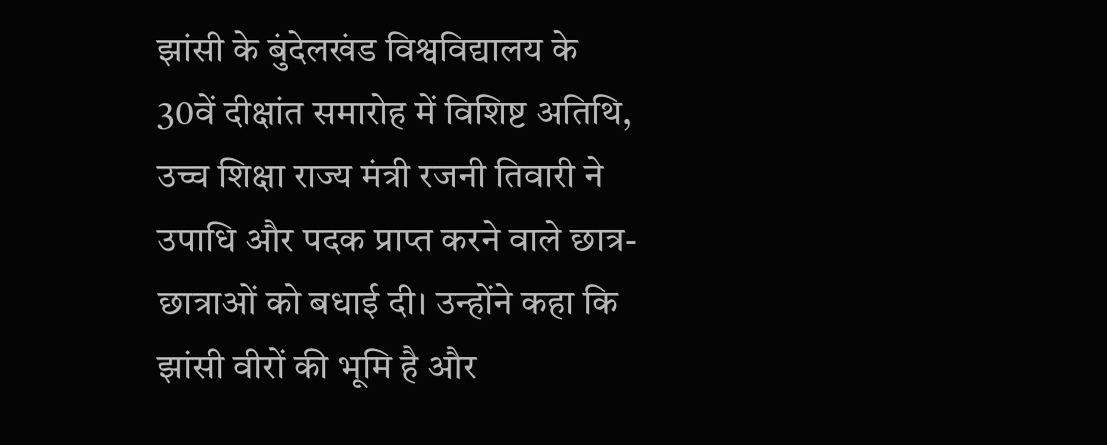झांसी के बुंदेलखंड विश्वविद्यालय के 30वें दीक्षांत समारोह में विशिष्ट अतिथि, उच्च शिक्षा राज्य मंत्री रजनी तिवारी ने उपाधि और पदक प्राप्त करने वाले छात्र-छात्राओं को बधाई दी। उन्होंने कहा कि झांसी वीरों की भूमि है और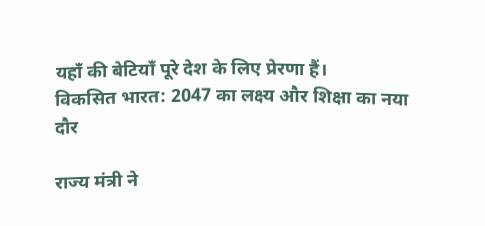यहाँ की बेटियाँ पूरे देश के लिए प्रेरणा हैं।
विकसित भारत: 2047 का लक्ष्य और शिक्षा का नया दौर

राज्य मंत्री ने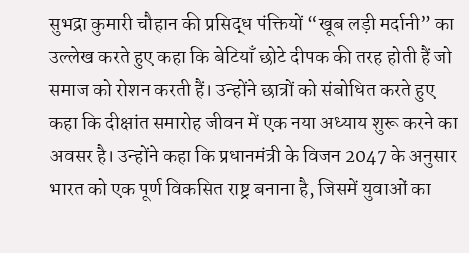सुभद्रा कुमारी चौहान की प्रसिद्ध पंक्तियों “खूब लड़ी मर्दानी” का उल्लेख करते हुए कहा कि बेटियाँ छोटे दीपक की तरह होती हैं जो समाज को रोशन करती हैं। उन्होंने छात्रों को संबोधित करते हुए कहा कि दीक्षांत समारोह जीवन में एक नया अध्याय शुरू करने का अवसर है। उन्होंने कहा कि प्रधानमंत्री के विजन 2047 के अनुसार भारत को एक पूर्ण विकसित राष्ट्र बनाना है, जिसमें युवाओं का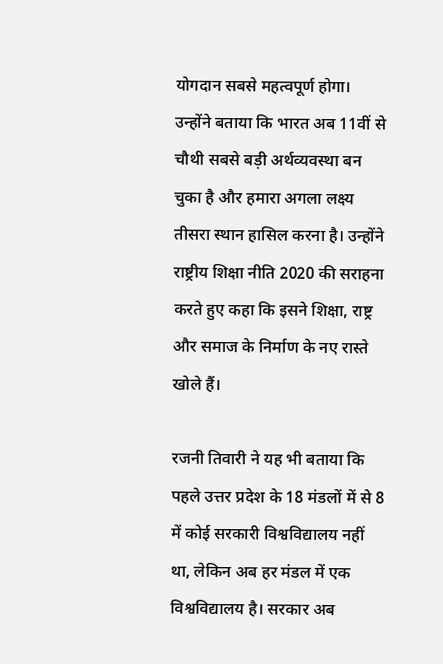योगदान सबसे महत्वपूर्ण होगा। उन्होंने बताया कि भारत अब 11वीं से चौथी सबसे बड़ी अर्थव्यवस्था बन चुका है और हमारा अगला लक्ष्य तीसरा स्थान हासिल करना है। उन्होंने राष्ट्रीय शिक्षा नीति 2020 की सराहना करते हुए कहा कि इसने शिक्षा, राष्ट्र और समाज के निर्माण के नए रास्ते खोले हैं।

रजनी तिवारी ने यह भी बताया कि पहले उत्तर प्रदेश के 18 मंडलों में से 8 में कोई सरकारी विश्वविद्यालय नहीं था, लेकिन अब हर मंडल में एक विश्वविद्यालय है। सरकार अब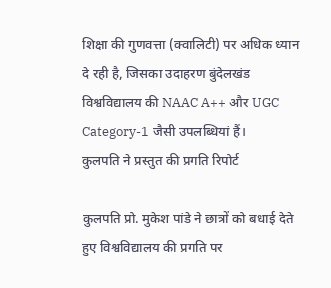शिक्षा की गुणवत्ता (क्वालिटी) पर अधिक ध्यान दे रही है, जिसका उदाहरण बुंदेलखंड विश्वविद्यालय की NAAC A++ और UGC Category-1 जैसी उपलब्धियां हैं।
कुलपति ने प्रस्तुत की प्रगति रिपोर्ट

कुलपति प्रो. मुकेश पांडे ने छात्रों को बधाई देते हुए विश्वविद्यालय की प्रगति पर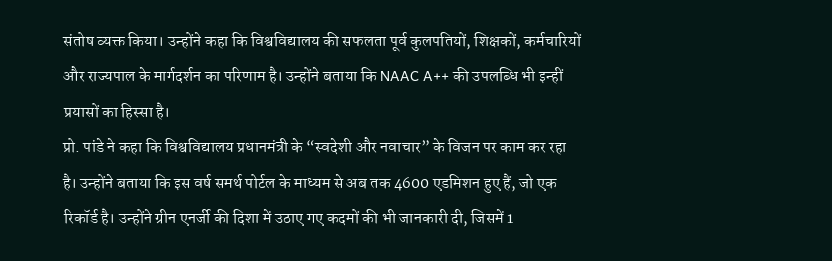संतोष व्यक्त किया। उन्होंने कहा कि विश्वविद्यालय की सफलता पूर्व कुलपतियों, शिक्षकों, कर्मचारियों और राज्यपाल के मार्गदर्शन का परिणाम है। उन्होंने बताया कि NAAC A++ की उपलब्धि भी इन्हीं प्रयासों का हिस्सा है।
प्रो. पांडे ने कहा कि विश्वविद्यालय प्रधानमंत्री के “स्वदेशी और नवाचार” के विजन पर काम कर रहा है। उन्होंने बताया कि इस वर्ष समर्थ पोर्टल के माध्यम से अब तक 4600 एडमिशन हुए हैं, जो एक रिकॉर्ड है। उन्होंने ग्रीन एनर्जी की दिशा में उठाए गए कदमों की भी जानकारी दी, जिसमें 1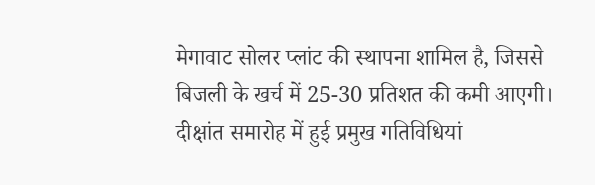मेगावाट सोलर प्लांट की स्थापना शामिल है, जिससे बिजली के खर्च में 25-30 प्रतिशत की कमी आएगी।
दीक्षांत समारोह में हुई प्रमुख गतिविधियां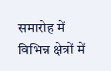समारोह में विभिन्न क्षेत्रों में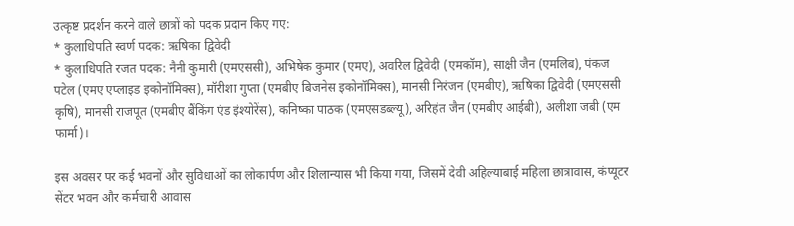उत्कृष्ट प्रदर्शन करने वाले छात्रों को पदक प्रदान किए गए:
* कुलाधिपति स्वर्ण पदक: ऋषिका द्विवेदी
* कुलाधिपति रजत पदक: नैनी कुमारी (एमएससी), अभिषेक कुमार (एमए), अवरिल द्विवेदी (एमकॉम), साक्षी जैन (एमलिब), पंकज पटेल (एमए एप्लाइड इकोनॉमिक्स), मॉरीशा गुप्ता (एमबीए बिजनेस इकोनॉमिक्स), मानसी निरंजन (एमबीए), ऋषिका द्विवेदी (एमएससी कृषि), मानसी राजपूत (एमबीए बैंकिंग एंड इंश्योरेंस), कनिष्का पाठक (एमएसडब्ल्यू), अरिहंत जैन (एमबीए आईबी), अलीशा जबी (एम फार्मा)।

इस अवसर पर कई भवनों और सुविधाओं का लोकार्पण और शिलान्यास भी किया गया, जिसमें देवी अहिल्याबाई महिला छात्रावास, कंप्यूटर सेंटर भवन और कर्मचारी आवास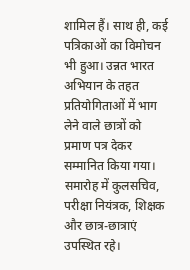शामिल हैं। साथ ही, कई पत्रिकाओं का विमोचन भी हुआ। उन्नत भारत अभियान के तहत प्रतियोगिताओं में भाग लेने वाले छात्रों को प्रमाण पत्र देकर सम्मानित किया गया। समारोह में कुलसचिव, परीक्षा नियंत्रक, शिक्षक और छात्र-छात्राएं उपस्थित रहे।